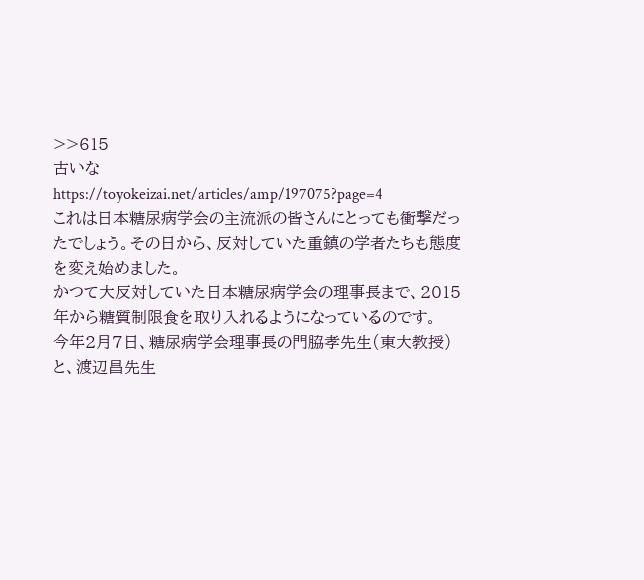>>615
古いな
https://toyokeizai.net/articles/amp/197075?page=4
これは日本糖尿病学会の主流派の皆さんにとっても衝撃だったでしょう。その日から、反対していた重鎮の学者たちも態度を変え始めました。
かつて大反対していた日本糖尿病学会の理事長まで、2015年から糖質制限食を取り入れるようになっているのです。
今年2月7日、糖尿病学会理事長の門脇孝先生(東大教授)と、渡辺昌先生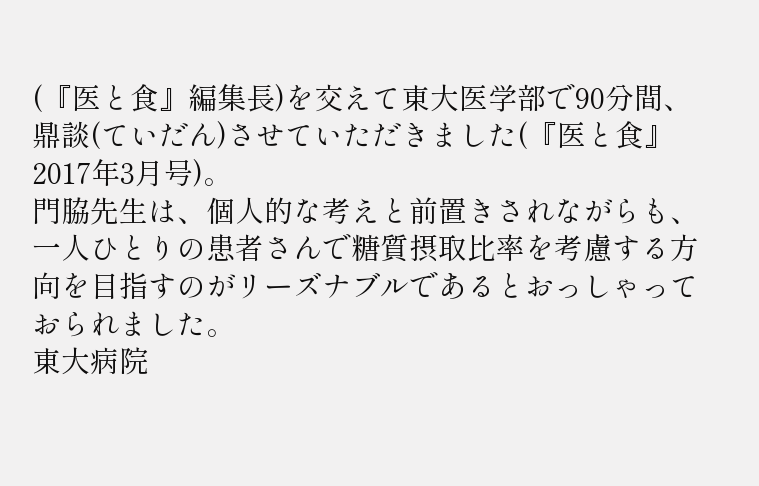(『医と食』編集長)を交えて東大医学部で90分間、鼎談(ていだん)させていただきました(『医と食』2017年3月号)。
門脇先生は、個人的な考えと前置きされながらも、一人ひとりの患者さんで糖質摂取比率を考慮する方向を目指すのがリーズナブルであるとおっしゃっておられました。
東大病院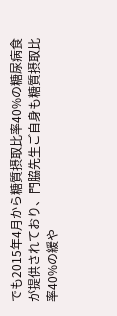でも2015年4月から糖質摂取比率40%の糖尿病食が提供されており、門脇先生ご自身も糖質摂取比率40%の緩や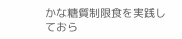かな糖質制限食を実践しておら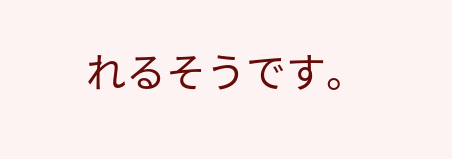れるそうです。